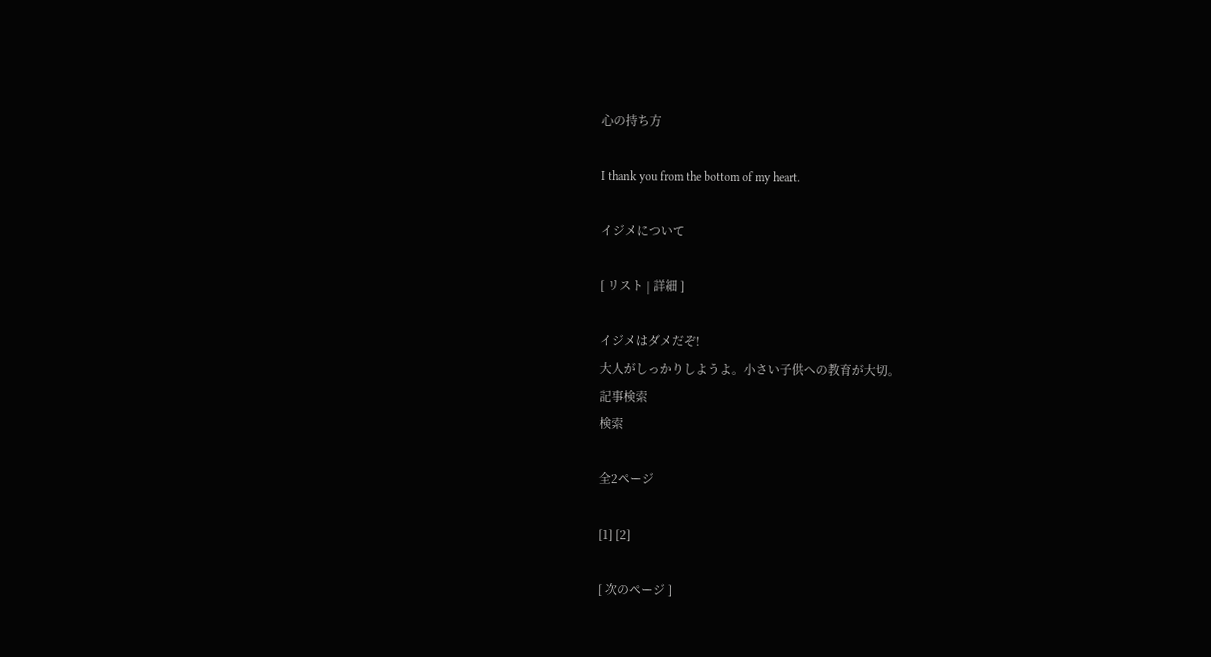心の持ち方

I thank you from the bottom of my heart.

イジメについて

[ リスト | 詳細 ]

イジメはダメだぞ!
大人がしっかりしようよ。小さい子供への教育が大切。
記事検索
検索

全2ページ

[1] [2]

[ 次のページ ]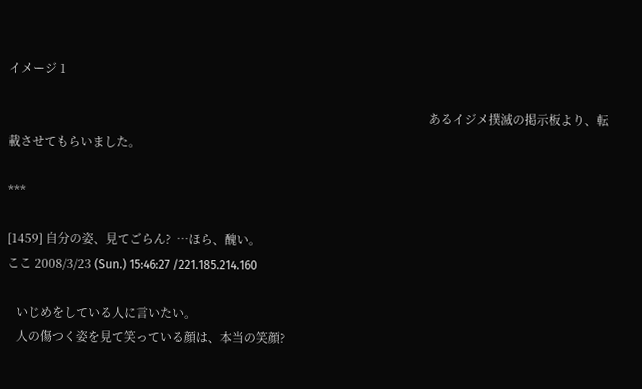イメージ 1

                                                                                                                                            あるイジメ撲滅の掲示板より、転載させてもらいました。

***

[1459] 自分の姿、見てごらん?  …ほら、醜い。
ここ 2008/3/23 (Sun.) 15:46:27 /221.185.214.160

   いじめをしている人に言いたい。
   人の傷つく姿を見て笑っている顔は、本当の笑顔?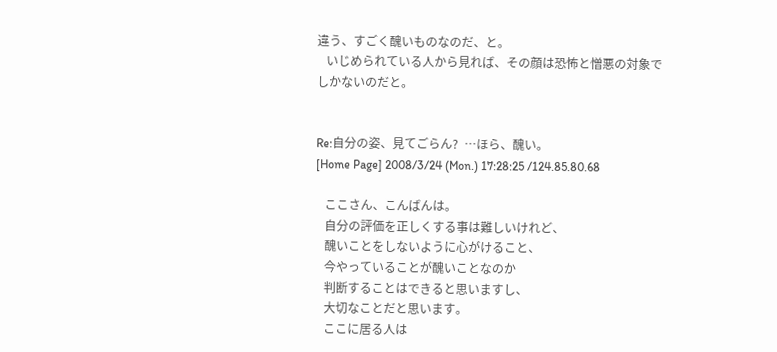違う、すごく醜いものなのだ、と。
   いじめられている人から見れば、その顔は恐怖と憎悪の対象でしかないのだと。


Re:自分の姿、見てごらん?  …ほら、醜い。
[Home Page] 2008/3/24 (Mon.) 17:28:25 /124.85.80.68

   ここさん、こんばんは。
   自分の評価を正しくする事は難しいけれど、
   醜いことをしないように心がけること、
   今やっていることが醜いことなのか
   判断することはできると思いますし、
   大切なことだと思います。
   ここに居る人は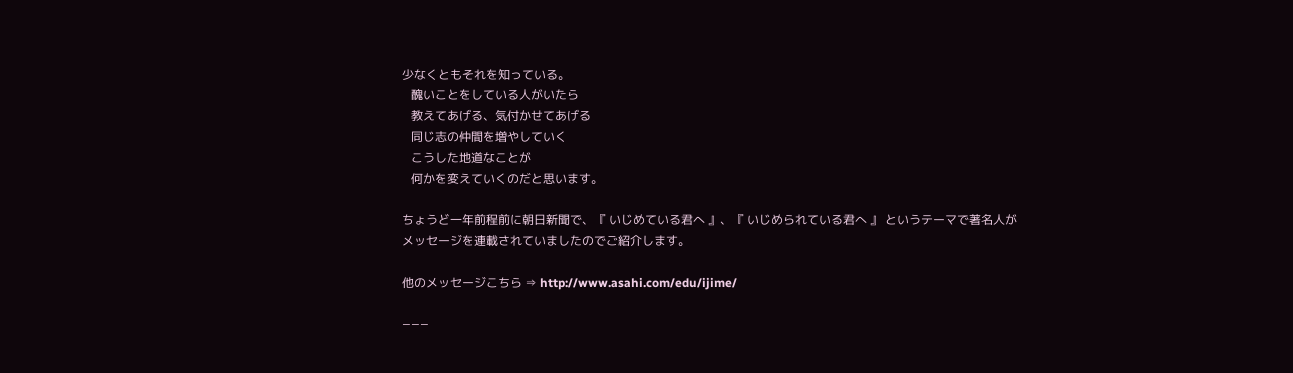少なくともそれを知っている。
   醜いことをしている人がいたら
   教えてあげる、気付かせてあげる
   同じ志の仲間を増やしていく
   こうした地道なことが
   何かを変えていくのだと思います。

ちょうど一年前程前に朝日新聞で、『 いじめている君へ 』、『 いじめられている君へ 』 というテーマで著名人が
メッセージを連載されていましたのでご紹介します。

他のメッセージこちら ⇒ http://www.asahi.com/edu/ijime/

−−−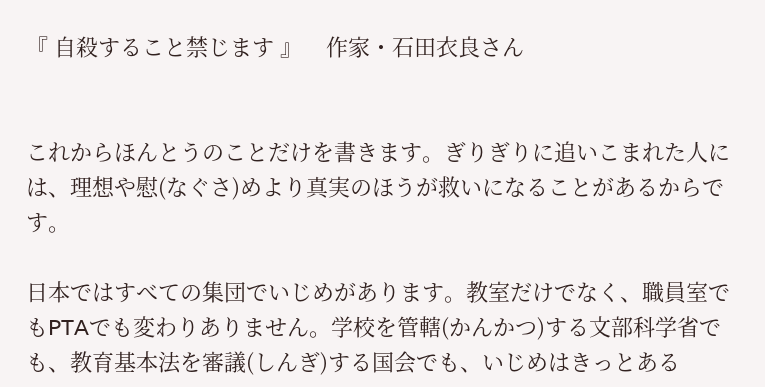『 自殺すること禁じます 』    作家・石田衣良さん


これからほんとうのことだけを書きます。ぎりぎりに追いこまれた人には、理想や慰(なぐさ)めより真実のほうが救いになることがあるからです。

日本ではすべての集団でいじめがあります。教室だけでなく、職員室でもPTAでも変わりありません。学校を管轄(かんかつ)する文部科学省でも、教育基本法を審議(しんぎ)する国会でも、いじめはきっとある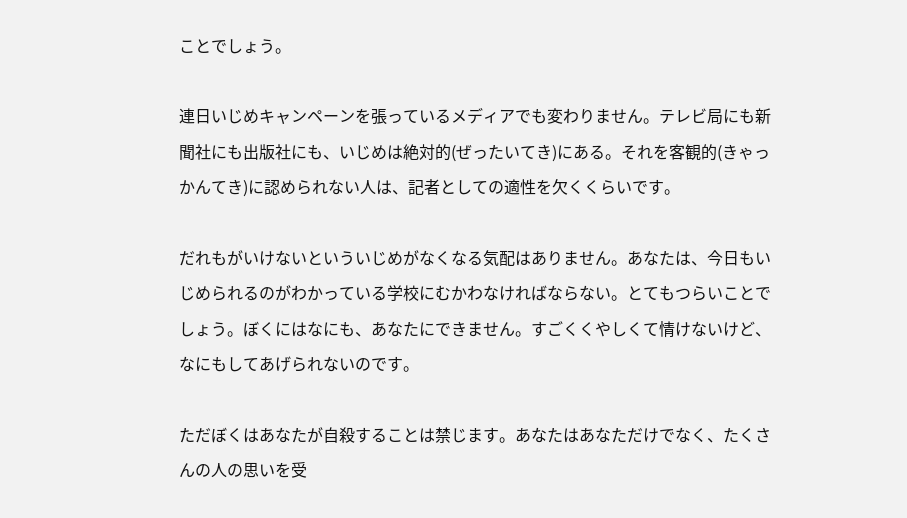ことでしょう。

連日いじめキャンペーンを張っているメディアでも変わりません。テレビ局にも新聞社にも出版社にも、いじめは絶対的(ぜったいてき)にある。それを客観的(きゃっかんてき)に認められない人は、記者としての適性を欠くくらいです。

だれもがいけないといういじめがなくなる気配はありません。あなたは、今日もいじめられるのがわかっている学校にむかわなければならない。とてもつらいことでしょう。ぼくにはなにも、あなたにできません。すごくくやしくて情けないけど、なにもしてあげられないのです。

ただぼくはあなたが自殺することは禁じます。あなたはあなただけでなく、たくさんの人の思いを受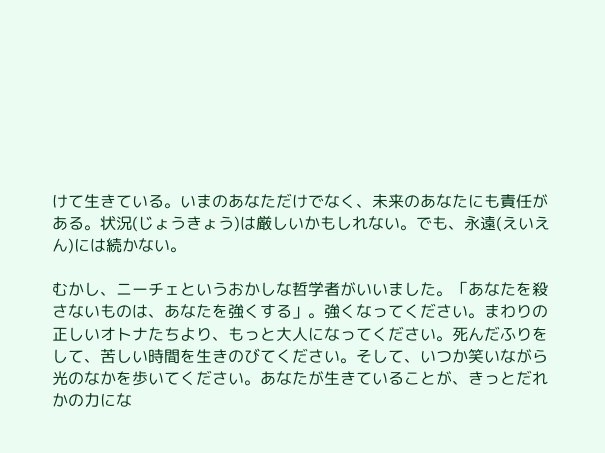けて生きている。いまのあなただけでなく、未来のあなたにも責任がある。状況(じょうきょう)は厳しいかもしれない。でも、永遠(えいえん)には続かない。

むかし、ニーチェというおかしな哲学者がいいました。「あなたを殺さないものは、あなたを強くする」。強くなってください。まわりの正しいオトナたちより、もっと大人になってください。死んだふりをして、苦しい時間を生きのびてください。そして、いつか笑いながら光のなかを歩いてください。あなたが生きていることが、きっとだれかの力にな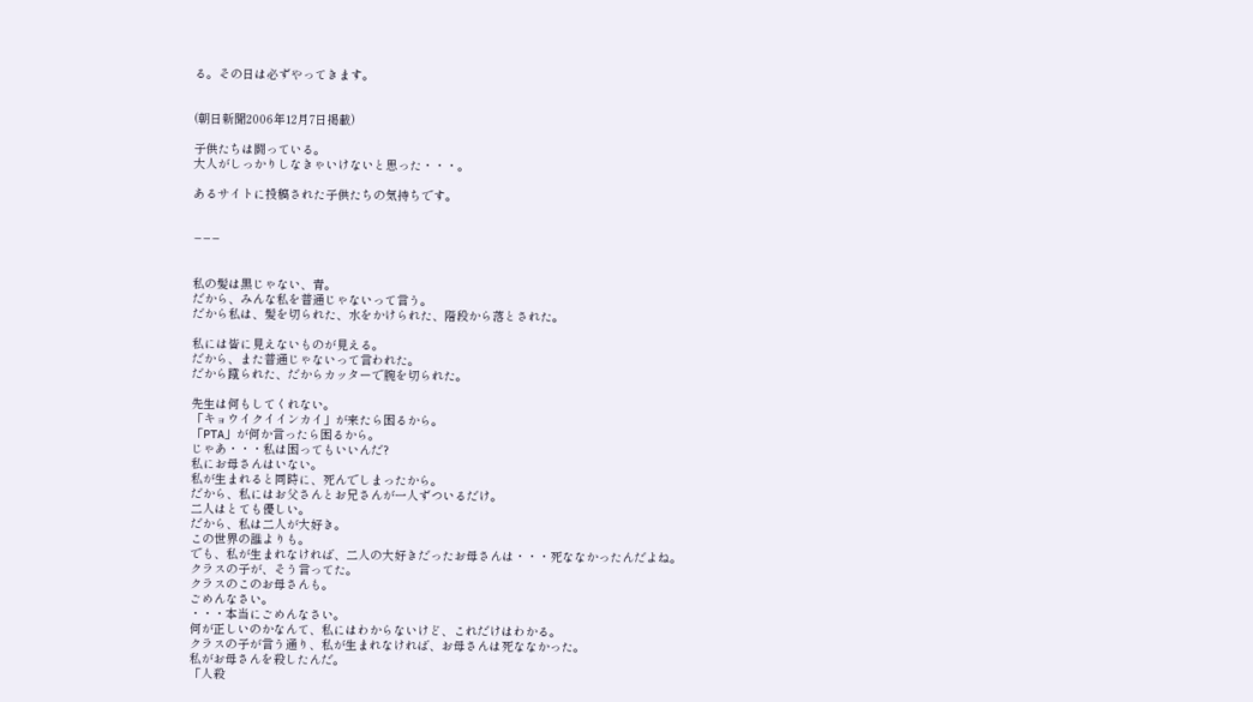る。その日は必ずやってきます。


(朝日新聞2006年12月7日掲載)

子供たちは闘っている。
大人がしっかりしなきゃいけないと思った・・・。

あるサイトに投稿された子供たちの気持ちです。


−−−


私の髪は黒じゃない、青。
だから、みんな私を普通じゃないって言う。
だから私は、髪を切られた、水をかけられた、階段から落とされた。

私には皆に見えないものが見える。
だから、また普通じゃないって言われた。
だから蹴られた、だからカッターで腕を切られた。

先生は何もしてくれない。
「キョウイクイインカイ」が来たら困るから。
「PTA」が何か言ったら困るから。
じゃあ・・・私は困ってもいいんだ?
私にお母さんはいない。
私が生まれると同時に、死んでしまったから。
だから、私にはお父さんとお兄さんが一人ずついるだけ。
二人はとても優しい。
だから、私は二人が大好き。
この世界の誰よりも。
でも、私が生まれなければ、二人の大好きだったお母さんは・・・死ななかったんだよね。
クラスの子が、そう言ってた。
クラスのこのお母さんも。
ごめんなさい。
・・・本当にごめんなさい。
何が正しいのかなんて、私にはわからないけど、これだけはわかる。
クラスの子が言う通り、私が生まれなければ、お母さんは死ななかった。
私がお母さんを殺したんだ。
「人殺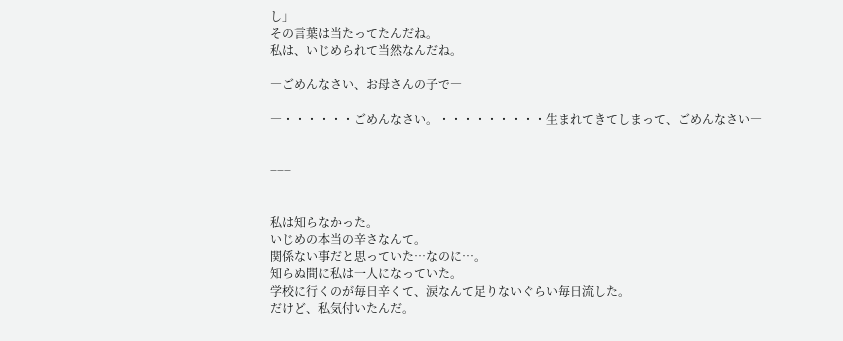し」
その言葉は当たってたんだね。
私は、いじめられて当然なんだね。

―ごめんなさい、お母さんの子で―

―・・・・・・ごめんなさい。・・・・・・・・・生まれてきてしまって、ごめんなさい―


−−−


私は知らなかった。
いじめの本当の辛さなんて。
関係ない事だと思っていた…なのに…。
知らぬ間に私は一人になっていた。
学校に行くのが毎日辛くて、涙なんて足りないぐらい毎日流した。
だけど、私気付いたんだ。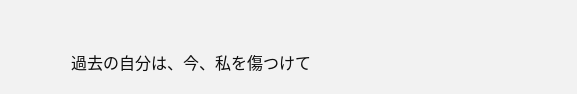過去の自分は、今、私を傷つけて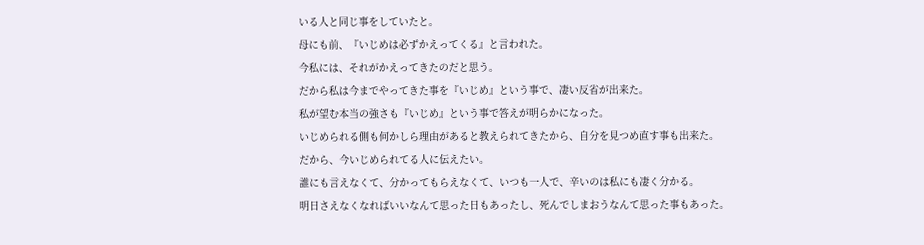いる人と同じ事をしていたと。
母にも前、『いじめは必ずかえってくる』と言われた。
今私には、それがかえってきたのだと思う。
だから私は今までやってきた事を『いじめ』という事で、凄い反省が出来た。
私が望む本当の強さも『いじめ』という事で答えが明らかになった。
いじめられる側も何かしら理由があると教えられてきたから、自分を見つめ直す事も出来た。
だから、今いじめられてる人に伝えたい。
誰にも言えなくて、分かってもらえなくて、いつも一人で、辛いのは私にも凄く分かる。
明日さえなくなればいいなんて思った日もあったし、死んでしまおうなんて思った事もあった。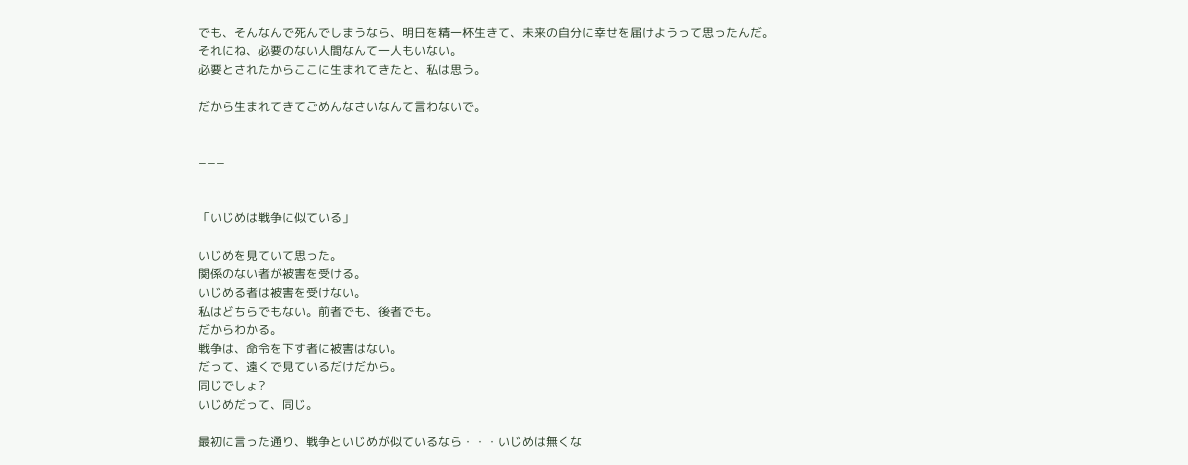でも、そんなんで死んでしまうなら、明日を精一杯生きて、未来の自分に幸せを届けようって思ったんだ。
それにね、必要のない人間なんて一人もいない。
必要とされたからここに生まれてきたと、私は思う。

だから生まれてきてごめんなさいなんて言わないで。


−−−


「いじめは戦争に似ている」

いじめを見ていて思った。
関係のない者が被害を受ける。
いじめる者は被害を受けない。
私はどちらでもない。前者でも、後者でも。
だからわかる。
戦争は、命令を下す者に被害はない。
だって、遠くで見ているだけだから。
同じでしょ?
いじめだって、同じ。

最初に言った通り、戦争といじめが似ているなら・・・いじめは無くな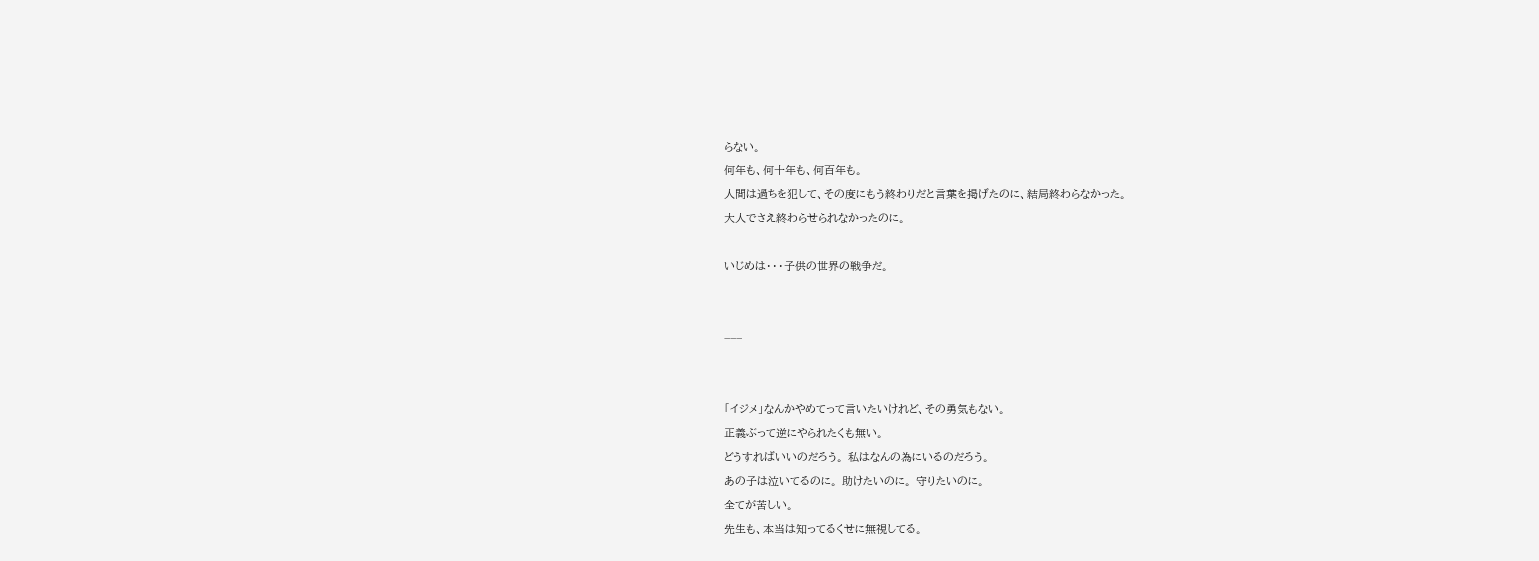らない。
何年も、何十年も、何百年も。
人間は過ちを犯して、その度にもう終わりだと言葉を掲げたのに、結局終わらなかった。
大人でさえ終わらせられなかったのに。

いじめは・・・子供の世界の戦争だ。


−−−


「イジメ」なんかやめてって言いたいけれど、その勇気もない。
正義ぶって逆にやられたくも無い。
どうすればいいのだろう。 私はなんの為にいるのだろう。
あの子は泣いてるのに。 助けたいのに。 守りたいのに。
全てが苦しい。
先生も、本当は知ってるくせに無視してる。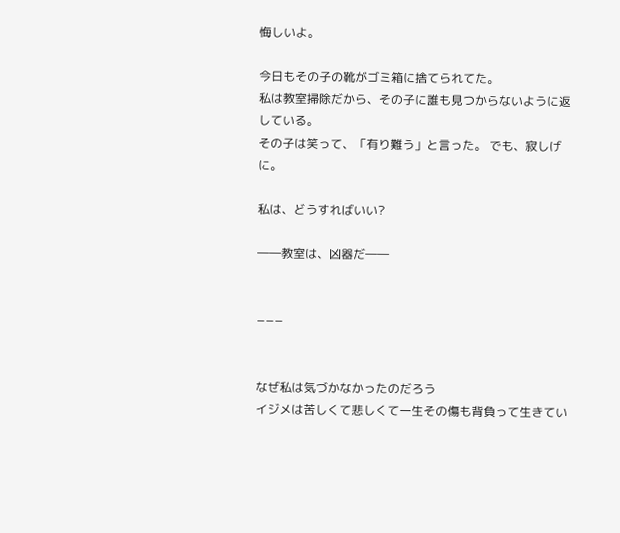悔しいよ。

今日もその子の靴がゴミ箱に捨てられてた。
私は教室掃除だから、その子に誰も見つからないように返している。
その子は笑って、「有り難う」と言った。 でも、寂しげに。

私は、どうすればいい?

――教室は、凶器だ――


−−−


なぜ私は気づかなかったのだろう
イジメは苦しくて悲しくて一生その傷も背負って生きてい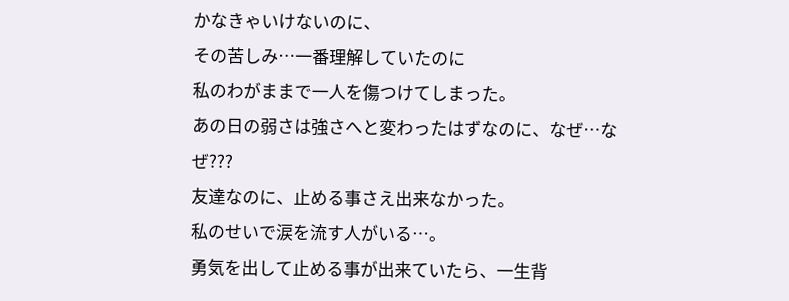かなきゃいけないのに、
その苦しみ…一番理解していたのに
私のわがままで一人を傷つけてしまった。
あの日の弱さは強さへと変わったはずなのに、なぜ…なぜ???
友達なのに、止める事さえ出来なかった。
私のせいで涙を流す人がいる…。
勇気を出して止める事が出来ていたら、一生背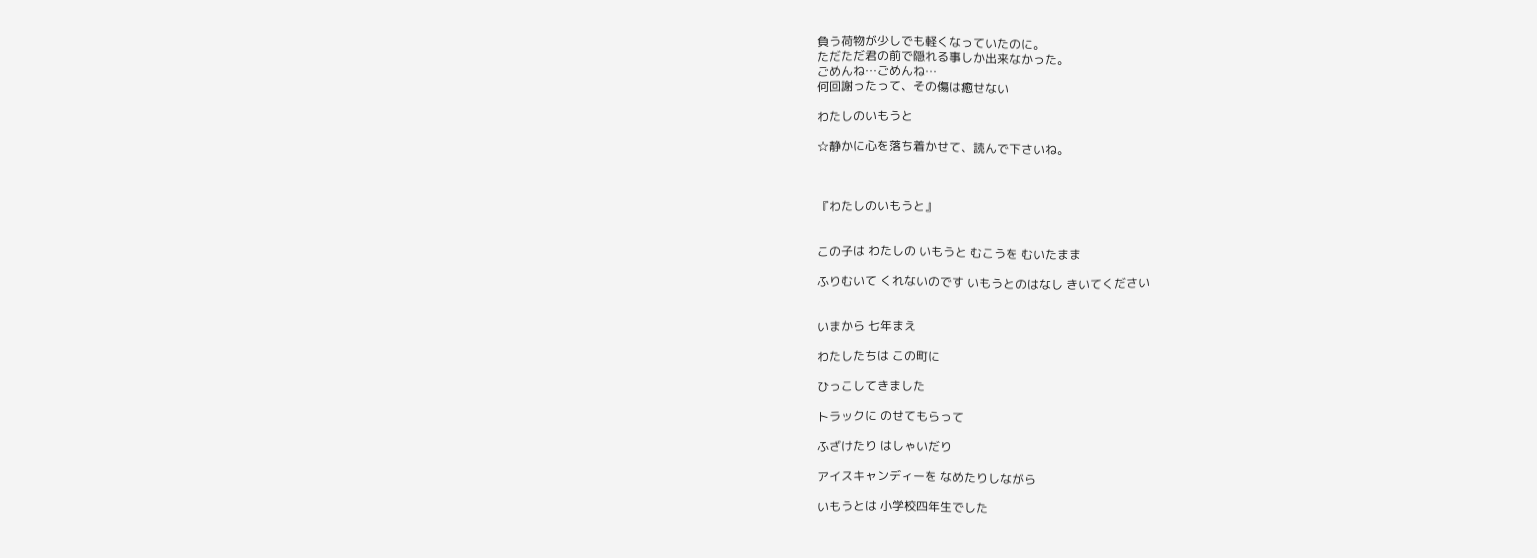負う荷物が少しでも軽くなっていたのに。
ただただ君の前で隠れる事しか出来なかった。
ごめんね…ごめんね…
何回謝ったって、その傷は癒せない

わたしのいもうと

☆静かに心を落ち着かせて、読んで下さいね。



『わたしのいもうと』


この子は わたしの いもうと むこうを むいたまま

ふりむいて くれないのです いもうとのはなし きいてください


いまから 七年まえ

わたしたちは この町に

ひっこしてきました

トラックに のせてもらって

ふざけたり はしゃいだり

アイスキャンディーを なめたりしながら

いもうとは 小学校四年生でした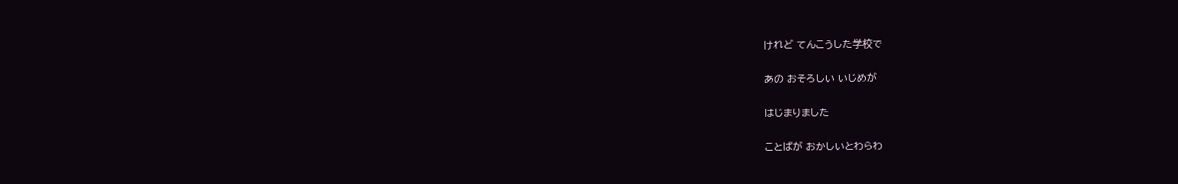けれど てんこうした学校で

あの おそろしい いじめが

はじまりました

ことばが おかしいとわらわ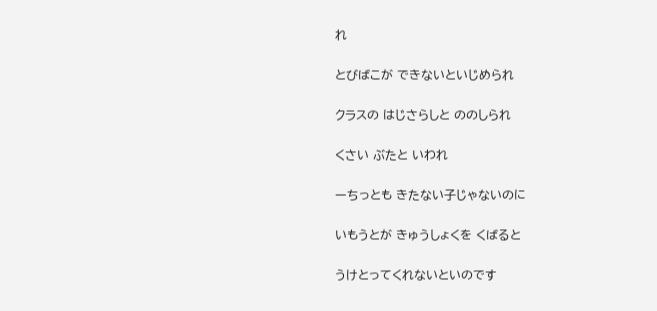れ

とびばこが できないといじめられ

クラスの はじさらしと ののしられ

くさい ぶたと いわれ

ーちっとも きたない子じゃないのに

いもうとが きゅうしょくを くばると

うけとってくれないといのです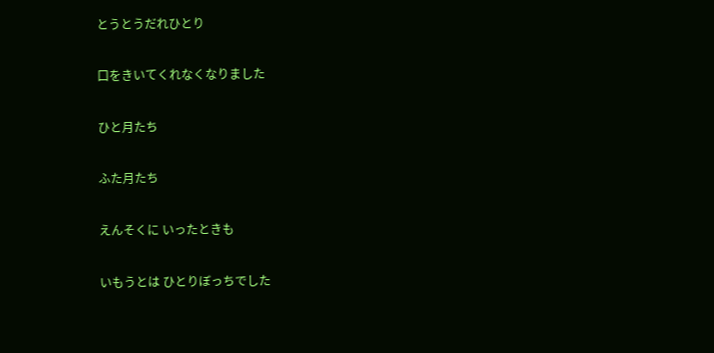とうとうだれひとり

口をきいてくれなくなりました

ひと月たち

ふた月たち

えんそくに いったときも

いもうとは ひとりぼっちでした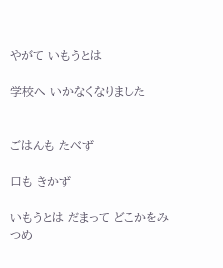やがて いもうとは

学校へ いかなくなりました


ごはんも たべず

口も きかず

いもうとは だまって どこかをみつめ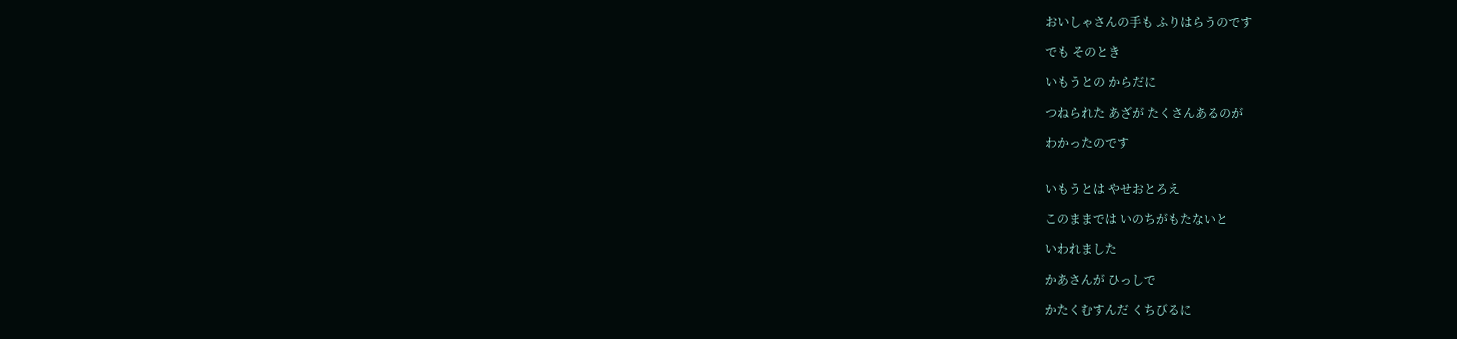おいしゃさんの手も ふりはらうのです

でも そのとき

いもうとの からだに

つねられた あざが たくさんあるのが

わかったのです


いもうとは やせおとろえ

このままでは いのちがもたないと

いわれました

かあさんが ひっしで

かたくむすんだ くちびるに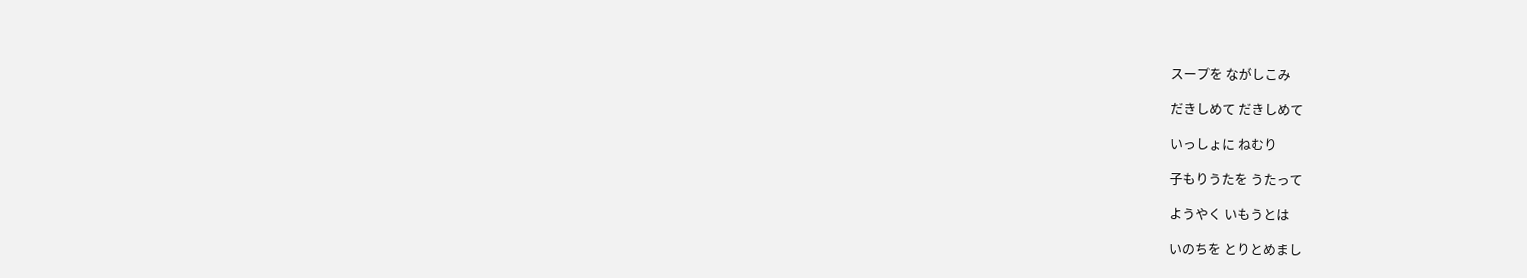スープを ながしこみ

だきしめて だきしめて

いっしょに ねむり

子もりうたを うたって

ようやく いもうとは

いのちを とりとめまし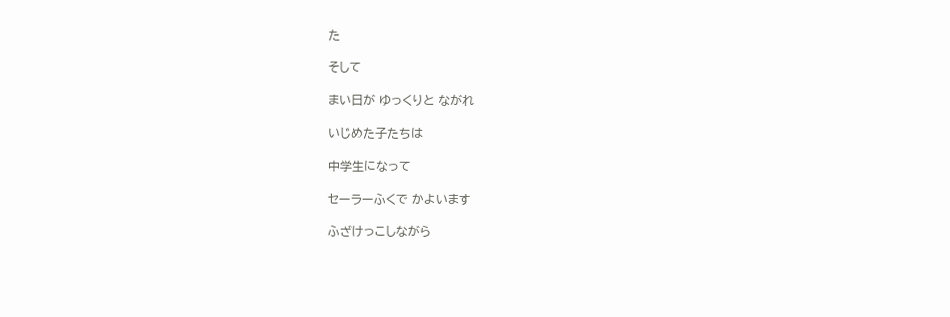た

そして

まい日が ゆっくりと ながれ

いじめた子たちは

中学生になって

セーラーふくで かよいます

ふざけっこしながら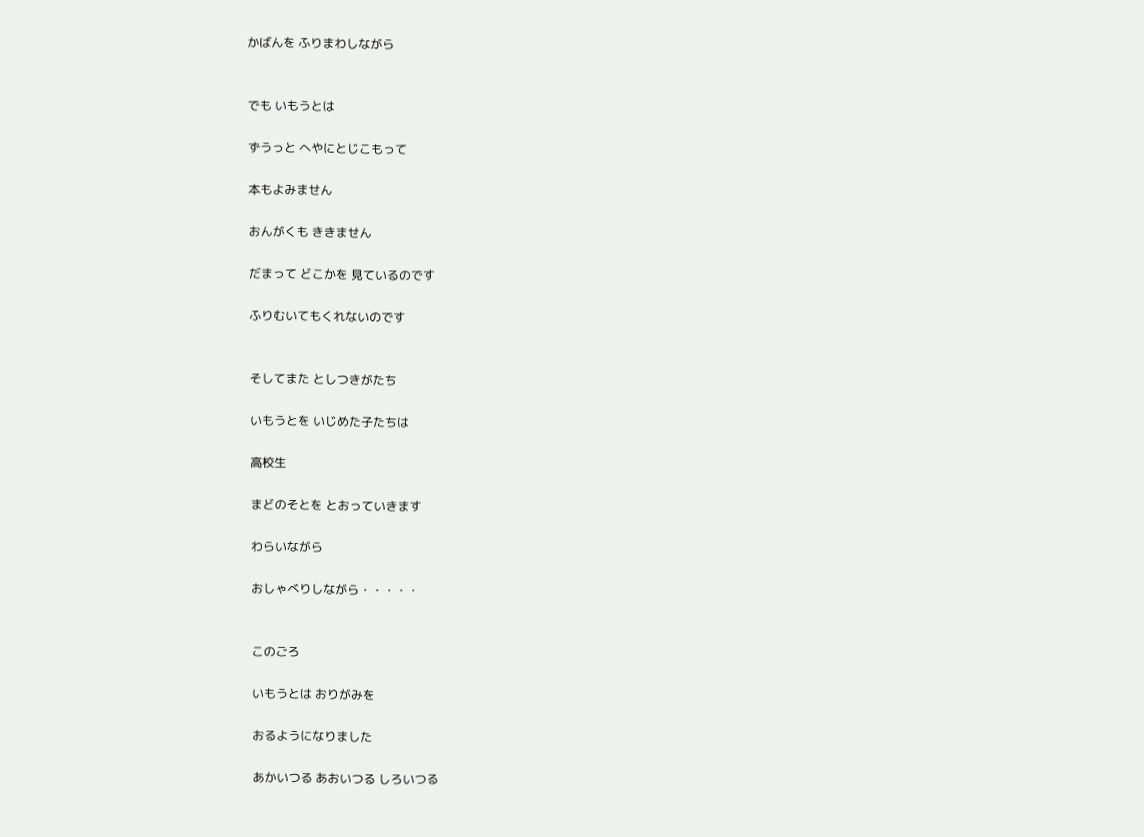かばんを ふりまわしながら


でも いもうとは

ずうっと へやにとじこもって

本もよみません

おんがくも ききません

だまって どこかを 見ているのです

ふりむいてもくれないのです


そしてまた としつきがたち

いもうとを いじめた子たちは

高校生

まどのそとを とおっていきます

わらいながら

おしゃべりしながら・・・・・


このごろ

いもうとは おりがみを

おるようになりました

あかいつる あおいつる しろいつる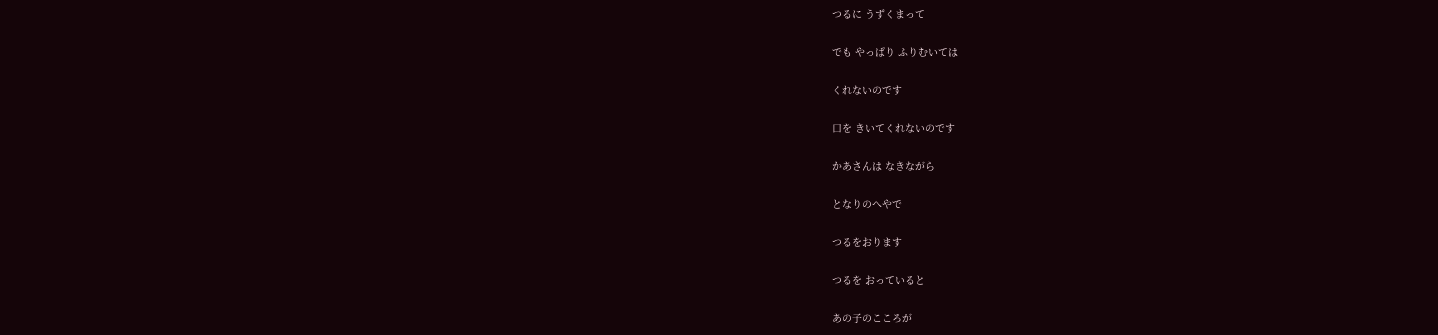つるに うずくまって

でも やっぱり ふりむいては

くれないのです

口を きいてくれないのです

かあさんは なきながら

となりのへやで

つるをおります

つるを おっていると

あの子のこころが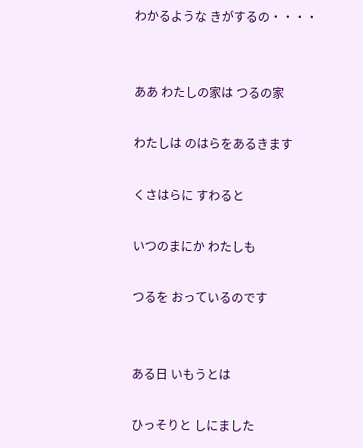わかるような きがするの・・・・


ああ わたしの家は つるの家

わたしは のはらをあるきます

くさはらに すわると

いつのまにか わたしも

つるを おっているのです


ある日 いもうとは

ひっそりと しにました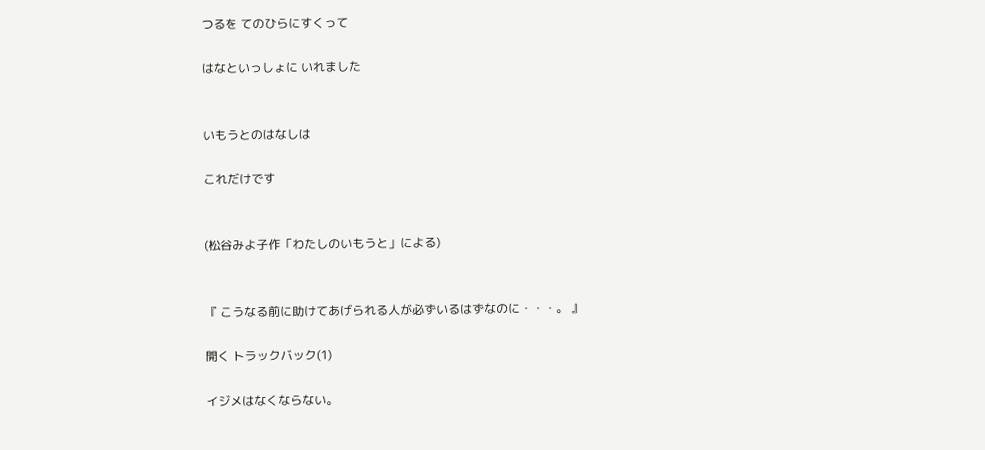つるを てのひらにすくって

はなといっしょに いれました


いもうとのはなしは

これだけです


(松谷みよ子作「わたしのいもうと」による)


『 こうなる前に助けてあげられる人が必ずいるはずなのに・・・。 』

開く トラックバック(1)

イジメはなくならない。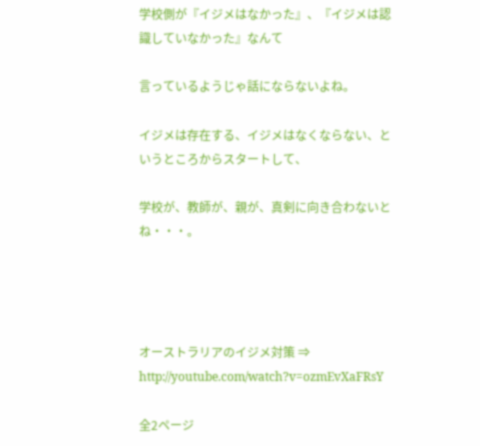学校側が『イジメはなかった』、『イジメは認識していなかった』なんて

言っているようじゃ話にならないよね。

イジメは存在する、イジメはなくならない、というところからスタートして、

学校が、教師が、親が、真剣に向き合わないとね・・・。




オーストラリアのイジメ対策 ⇒ http://youtube.com/watch?v=ozmEvXaFRsY

全2ページ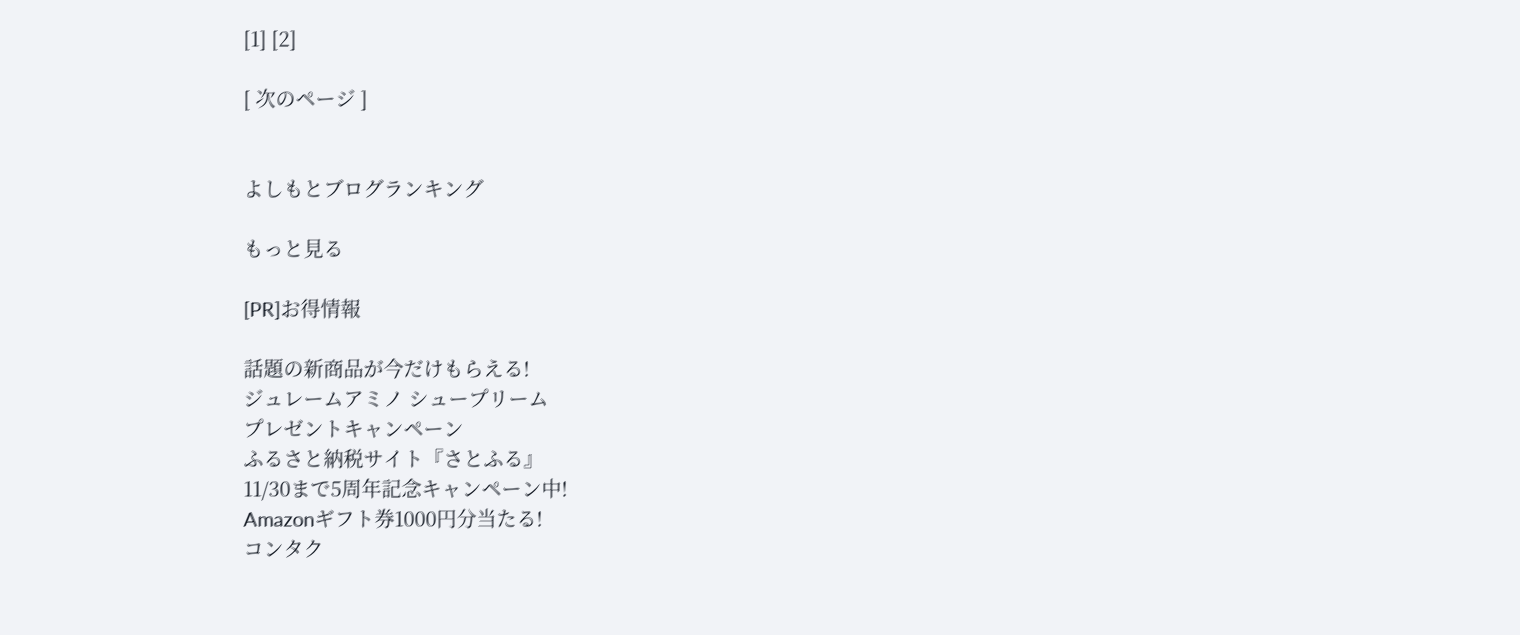[1] [2]

[ 次のページ ]


よしもとブログランキング

もっと見る

[PR]お得情報

話題の新商品が今だけもらえる!
ジュレームアミノ シュープリーム
プレゼントキャンペーン
ふるさと納税サイト『さとふる』
11/30まで5周年記念キャンペーン中!
Amazonギフト券1000円分当たる!
コンタク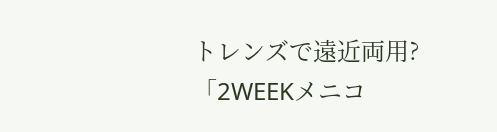トレンズで遠近両用?
「2WEEKメニコ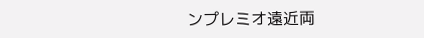ンプレミオ遠近両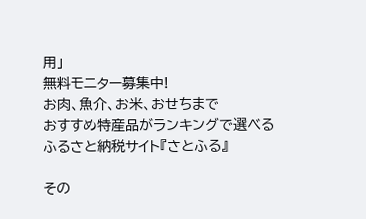用」
無料モニター募集中!
お肉、魚介、お米、おせちまで
おすすめ特産品がランキングで選べる
ふるさと納税サイト『さとふる』

その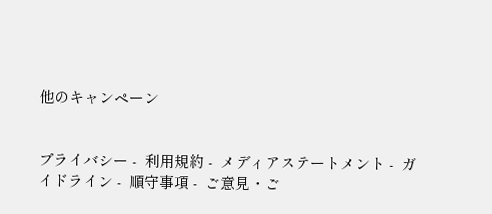他のキャンペーン


プライバシー -  利用規約 -  メディアステートメント -  ガイドライン -  順守事項 -  ご意見・ご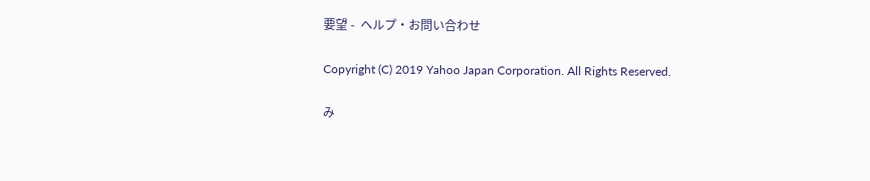要望 -  ヘルプ・お問い合わせ

Copyright (C) 2019 Yahoo Japan Corporation. All Rights Reserved.

み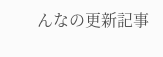んなの更新記事